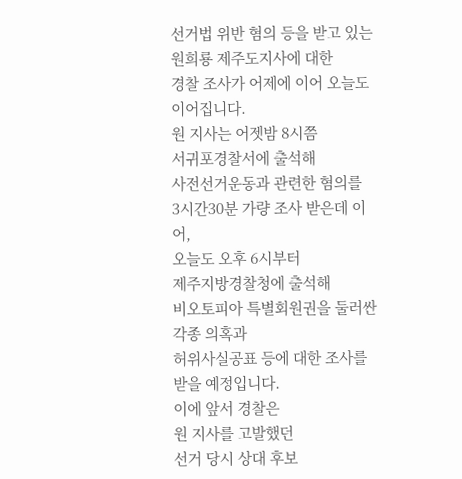선거법 위반 혐의 등을 받고 있는
원희룡 제주도지사에 대한
경찰 조사가 어제에 이어 오늘도 이어집니다.
원 지사는 어젯밤 8시쯤
서귀포경찰서에 출석해
사전선거운동과 관련한 혐의를
3시간30분 가량 조사 받은데 이어,
오늘도 오후 6시부터
제주지방경찰청에 출석해
비오토피아 특별회원권을 둘러싼 각종 의혹과
허위사실공표 등에 대한 조사를 받을 예정입니다.
이에 앞서 경찰은
원 지사를 고발했던
선거 당시 상대 후보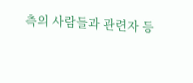측의 사람들과 관련자 등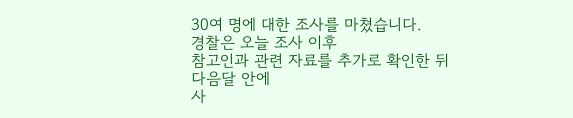30여 명에 대한 조사를 마쳤습니다.
경찰은 오늘 조사 이후
참고인과 관련 자료를 추가로 확인한 뒤
다음달 안에
사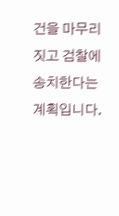건을 마무리 짓고 검찰에 송치한다는 계획입니다.